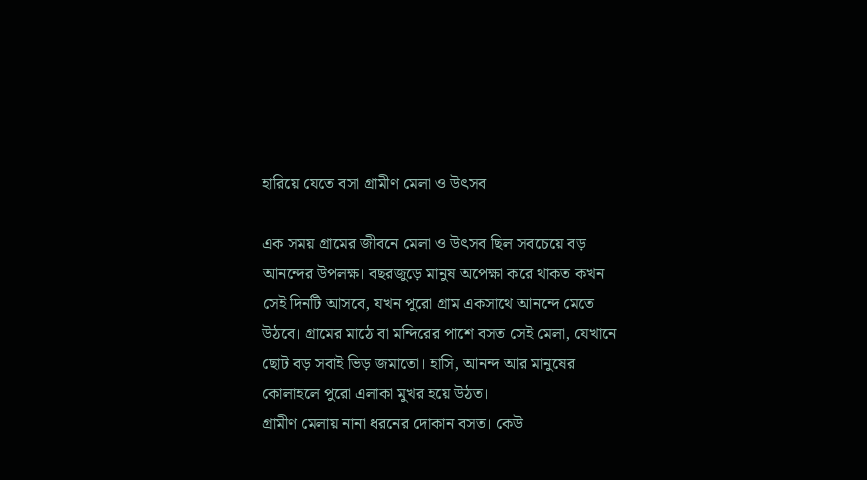হারিয়ে যেতে বসা গ্রামীণ মেলা ও উৎসব

এক সময় গ্রামের জীবনে মেলা ও উৎসব ছিল সবচেয়ে বড় আনন্দের উপলক্ষ। বছরজুড়ে মানুষ অপেক্ষা করে থাকত কখন সেই দিনটি আসবে, যখন পুরো গ্রাম একসাথে আনন্দে মেতে উঠবে। গ্রামের মাঠে বা মন্দিরের পাশে বসত সেই মেলা, যেখানে ছোট বড় সবাই ভিড় জমাতো। হাসি, আনন্দ আর মানুষের কোলাহলে পুরো এলাকা মুখর হয়ে উঠত।
গ্রামীণ মেলায় নানা ধরনের দোকান বসত। কেউ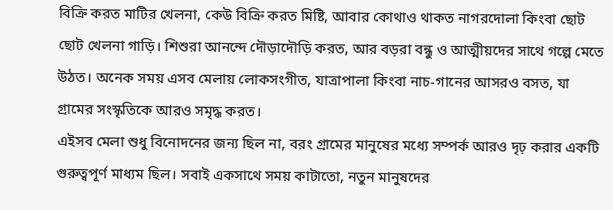বিক্রি করত মাটির খেলনা, কেউ বিক্রি করত মিষ্টি, আবার কোথাও থাকত নাগরদোলা কিংবা ছোট ছোট খেলনা গাড়ি। শিশুরা আনন্দে দৌড়াদৌড়ি করত, আর বড়রা বন্ধু ও আত্মীয়দের সাথে গল্পে মেতে উঠত। অনেক সময় এসব মেলায় লোকসংগীত, যাত্রাপালা কিংবা নাচ-গানের আসরও বসত, যা গ্রামের সংস্কৃতিকে আরও সমৃদ্ধ করত।
এইসব মেলা শুধু বিনোদনের জন্য ছিল না, বরং গ্রামের মানুষের মধ্যে সম্পর্ক আরও দৃঢ় করার একটি গুরুত্বপূর্ণ মাধ্যম ছিল। সবাই একসাথে সময় কাটাতো, নতুন মানুষদের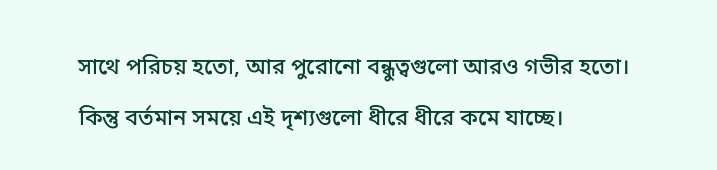সাথে পরিচয় হতো, আর পুরোনো বন্ধুত্বগুলো আরও গভীর হতো।
কিন্তু বর্তমান সময়ে এই দৃশ্যগুলো ধীরে ধীরে কমে যাচ্ছে।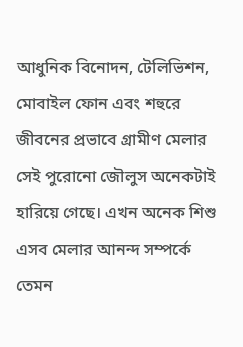আধুনিক বিনোদন, টেলিভিশন, মোবাইল ফোন এবং শহুরে জীবনের প্রভাবে গ্রামীণ মেলার সেই পুরোনো জৌলুস অনেকটাই হারিয়ে গেছে। এখন অনেক শিশু এসব মেলার আনন্দ সম্পর্কে তেমন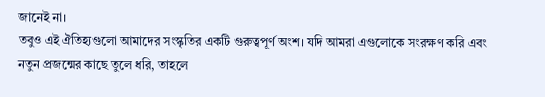জানেই না।
তবুও এই ঐতিহ্যগুলো আমাদের সংস্কৃতির একটি গুরুত্বপূর্ণ অংশ। যদি আমরা এগুলোকে সংরক্ষণ করি এবং নতুন প্রজন্মের কাছে তুলে ধরি, তাহলে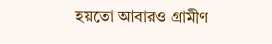হয়তো আবারও গ্রামীণ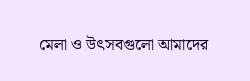মেলা ও উৎসবগুলো আমাদের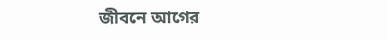জীবনে আগের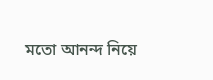মতো আনন্দ নিয়ে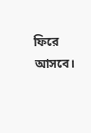ফিরে আসবে।